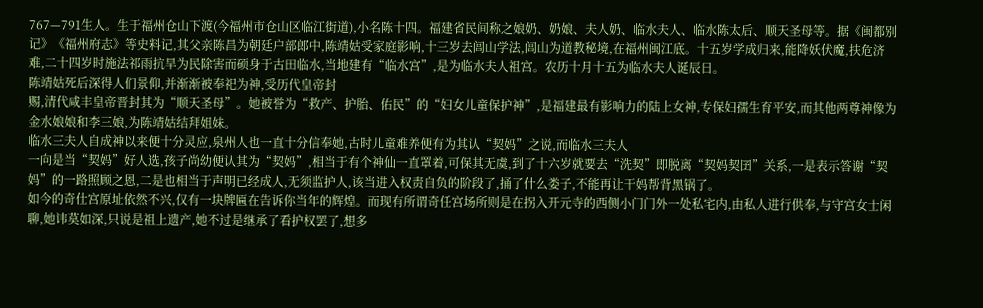767—791生人。生于福州仓山下渡(今福州市仓山区临江街道),小名陈十四。福建省民间称之娘奶、奶娘、夫人奶、临水夫人、临水陈太后、顺天圣母等。据《闽都别记》《福州府志》等史料记,其父亲陈昌为朝廷户部郎中,陈靖姑受家庭影响,十三岁去闾山学法,闾山为道教秘境,在福州闽江底。十五岁学成归来,能降妖伏魔,扶危济难,二十四岁时施法祁雨抗旱为民除害而硕身于古田临水,当地建有“临水宫”,是为临水夫人祖宫。农历十月十五为临水夫人诞辰日。
陈靖姑死后深得人们景仰,并渐渐被奉祀为神,受历代皇帝封
赐,清代咸丰皇帝晋封其为“顺天圣母”。她被誉为“救产、护胎、佑民”的“妇女儿童保护神”,是福建最有影响力的陆上女神,专保妇孺生育平安,而其他两尊神像为金水娘娘和李三娘,为陈靖姑结拜姐妹。
临水三夫人自成神以来便十分灵应,泉州人也一直十分信奉她,古时儿童难养便有为其认“契妈”之说,而临水三夫人
一向是当“契妈”好人选,孩子尚幼便认其为“契妈”,相当于有个神仙一直罩着,可保其无虞,到了十六岁就要去“洗契”即脱离“契妈契囝”关系,一是表示答谢“契妈”的一路照顾之恩,二是也相当于声明已经成人,无须监护人,该当进入权责自负的阶段了,捅了什么娄子,不能再让干妈帮背黑锅了。
如今的奇仕宫原址依然不兴,仅有一块牌匾在告诉你当年的辉煌。而现有所谓奇任宫场所则是在拐入开元寺的西侧小门门外一处私宅内,由私人进行供奉,与守宫女士闲聊,她讳莫如深,只说是祖上遗产,她不过是继承了看护权罢了,想多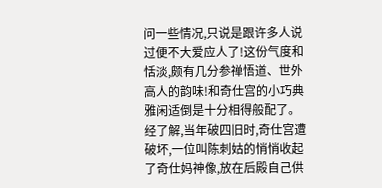问一些情况,只说是跟许多人说过便不大爱应人了!这份气度和恬淡,颇有几分参禅悟道、世外高人的韵味!和奇仕宫的小巧典雅闲适倒是十分相得般配了。
经了解,当年破四旧时,奇仕宫遭破坏,一位叫陈刺姑的悄悄收起了奇仕妈神像,放在后殿自己供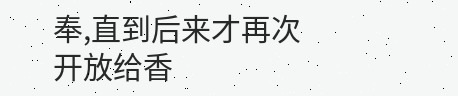奉,直到后来才再次开放给香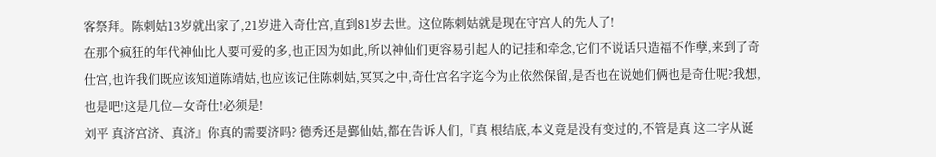客祭拜。陈刺姑13岁就出家了,21岁进入奇仕宫,直到81岁去世。这位陈刺姑就是现在守宫人的先人了!
在那个疯狂的年代神仙比人要可爱的多,也正因为如此,所以神仙们更容易引起人的记挂和牵念,它们不说话只造福不作孽,来到了奇仕宫,也许我们既应该知道陈靖姑,也应该记住陈刺姑,冥冥之中,奇仕宫名字迄今为止依然保留,是否也在说她们俩也是奇仕呢?我想,也是吧!这是几位—女奇仕!必须是!
刘平 真济宫济、真济』你真的需要济吗? 德秀还是鄞仙姑,都在告诉人们,『真 根结底,本义竟是没有变过的,不管是真 这二字从诞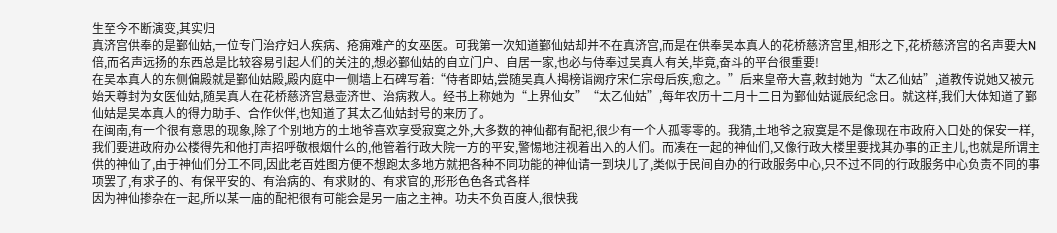生至今不断演变,其实归
真济宫供奉的是鄞仙姑,一位专门治疗妇人疾病、疮痈难产的女巫医。可我第一次知道鄞仙姑却并不在真济宫,而是在供奉吴本真人的花桥慈济宫里,相形之下,花桥慈济宫的名声要大N倍,而名声远扬的东西总是比较容易引起人们的关注的,想必鄞仙姑的自立门户、自居一家,也必与侍奉过吴真人有关,毕竟,奋斗的平台很重要!
在吴本真人的东侧偏殿就是鄞仙姑殿,殿内庭中一侧墙上石碑写着:“侍者即姑,尝随吴真人揭榜诣阙疗宋仁宗母后疾,愈之。”后来皇帝大喜,敕封她为“太乙仙姑”,道教传说她又被元始天尊封为女医仙姑,随吴真人在花桥慈济宫悬壶济世、治病救人。经书上称她为“上界仙女”“太乙仙姑”,每年农历十二月十二日为鄞仙姑诞辰纪念日。就这样,我们大体知道了鄞仙姑是吴本真人的得力助手、合作伙伴,也知道了其太乙仙姑封号的来历了。
在闽南,有一个很有意思的现象,除了个别地方的土地爷喜欢享受寂寞之外,大多数的神仙都有配祀,很少有一个人孤零零的。我猜,土地爷之寂寞是不是像现在市政府入口处的保安一样,我们要进政府办公楼得先和他打声招呼敬根烟什么的,他管着行政大院一方的平安,警惕地注视着出入的人们。而凑在一起的神仙们,又像行政大楼里要找其办事的正主儿,也就是所谓主供的神仙了,由于神仙们分工不同,因此老百姓图方便不想跑太多地方就把各种不同功能的神仙请一到块儿了,类似于民间自办的行政服务中心,只不过不同的行政服务中心负责不同的事项罢了,有求子的、有保平安的、有治病的、有求财的、有求官的,形形色色各式各样
因为神仙掺杂在一起,所以某一庙的配祀很有可能会是另一庙之主神。功夫不负百度人,很快我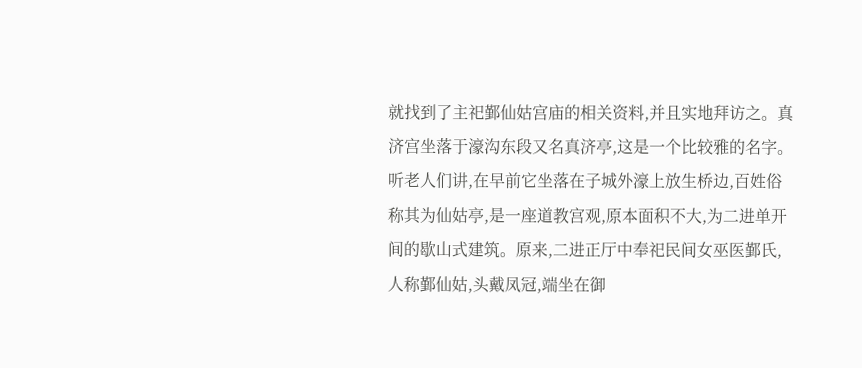就找到了主祀鄞仙姑宫庙的相关资料,并且实地拜访之。真济宫坐落于濠沟东段又名真济亭,这是一个比较雅的名字。听老人们讲,在早前它坐落在子城外濠上放生桥边,百姓俗称其为仙姑亭,是一座道教宫观,原本面积不大,为二进单开间的歇山式建筑。原来,二进正厅中奉祀民间女巫医鄞氏,人称鄞仙姑,头戴凤冠,端坐在御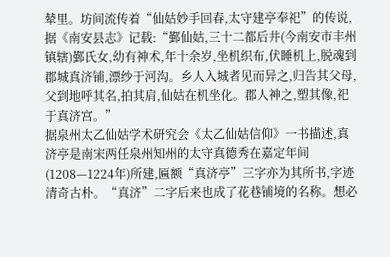辇里。坊间流传着“仙姑妙手回春,太守建亭奉祀”的传说,据《南安县志》记载:“鄞仙姑,三十二都后井(今南安市丰州镇辖)鄞氏女,幼有神术,年十余岁,坐机织布,伏睡机上,脱魂到郡城真济铺,漂纱于河沟。乡人入城者见而异之,归告其父母,父到地呼其名,拍其肩,仙姑在机坐化。郡人神之,塑其像,祀于真济宫。”
据泉州太乙仙姑学术研究会《太乙仙姑信仰》一书描述,真济亭是南宋两任泉州知州的太守真德秀在嘉定年间(1208—1224年)所建,匾额“真济亭”三字亦为其所书,字迹清奇古朴。“真济”二字后来也成了花巷铺境的名称。想必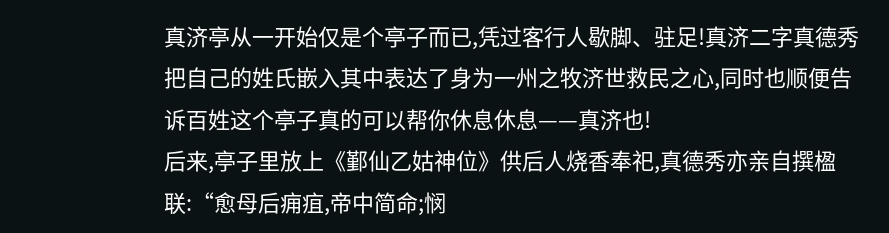真济亭从一开始仅是个亭子而已,凭过客行人歇脚、驻足!真济二字真德秀把自己的姓氏嵌入其中表达了身为一州之牧济世救民之心,同时也顺便告诉百姓这个亭子真的可以帮你休息休息——真济也!
后来,亭子里放上《鄞仙乙姑神位》供后人烧香奉祀,真德秀亦亲自撰楹联:“愈母后痈疽,帝中简命;悯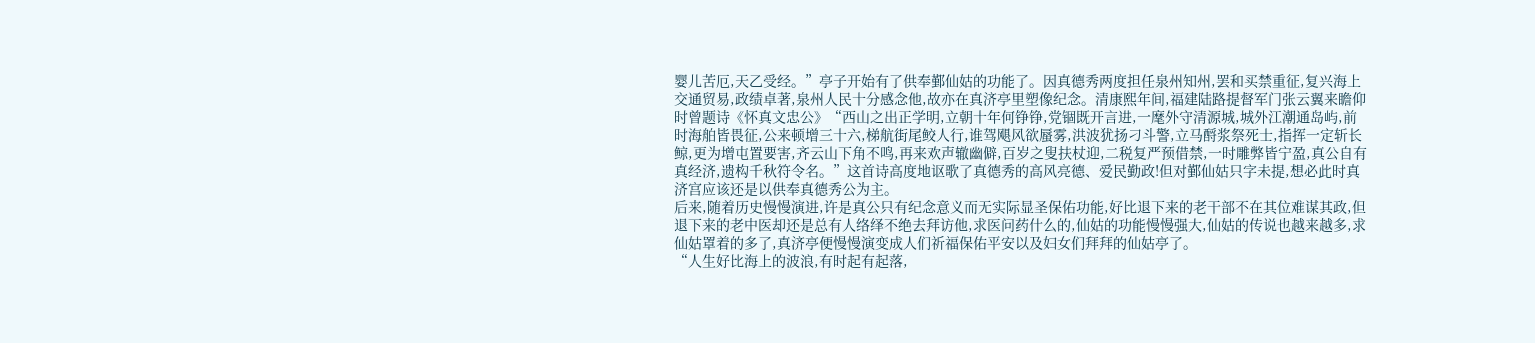婴儿苦厄,天乙受经。”亭子开始有了供奉鄞仙姑的功能了。因真德秀两度担任泉州知州,罢和买禁重征,复兴海上交通贸易,政绩卓著,泉州人民十分感念他,故亦在真济亭里塑像纪念。清康熙年间,福建陆路提督军门张云翼来瞻仰时曾题诗《怀真文忠公》“西山之出正学明,立朝十年何铮铮,党锢既开言进,一麾外守清源城,城外江潮通岛屿,前时海舶皆畏征,公来顿增三十六,梯航街尾鲛人行,谁驾飓风欲蜃雾,洪波犹扬刁斗警,立马酹浆祭死士,指挥一定斩长鲸,更为增屯置要害,齐云山下角不鸣,再来欢声辙幽僻,百岁之叟扶杖迎,二税复严预借禁,一时雕弊皆宁盈,真公自有真经济,遗构千秋符令名。”这首诗高度地讴歌了真德秀的高风亮德、爱民勤政!但对鄞仙姑只字未提,想必此时真济宫应该还是以供奉真德秀公为主。
后来,随着历史慢慢演进,许是真公只有纪念意义而无实际显圣保佑功能,好比退下来的老干部不在其位难谋其政,但退下来的老中医却还是总有人络绎不绝去拜访他,求医问药什么的,仙姑的功能慢慢强大,仙姑的传说也越来越多,求仙姑罩着的多了,真济亭便慢慢演变成人们祈福保佑平安以及妇女们拜拜的仙姑亭了。
“人生好比海上的波浪,有时起有起落,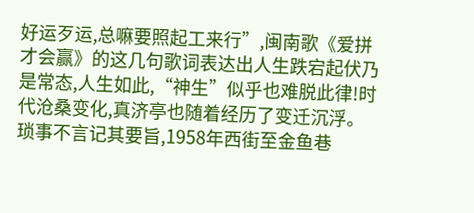好运歹运,总嘛要照起工来行”,闽南歌《爱拼才会赢》的这几句歌词表达出人生跌宕起伏乃是常态,人生如此,“神生”似乎也难脱此律!时代沧桑变化,真济亭也随着经历了变迁沉浮。琐事不言记其要旨,1958年西街至金鱼巷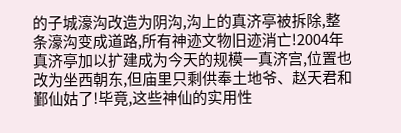的子城濠沟改造为阴沟,沟上的真济亭被拆除,整条濠沟变成道路,所有神迹文物旧迹消亡!2004年真济亭加以扩建成为今天的规模一真济宫,位置也改为坐西朝东,但庙里只剩供奉土地爷、赵天君和鄞仙姑了!毕竟,这些神仙的实用性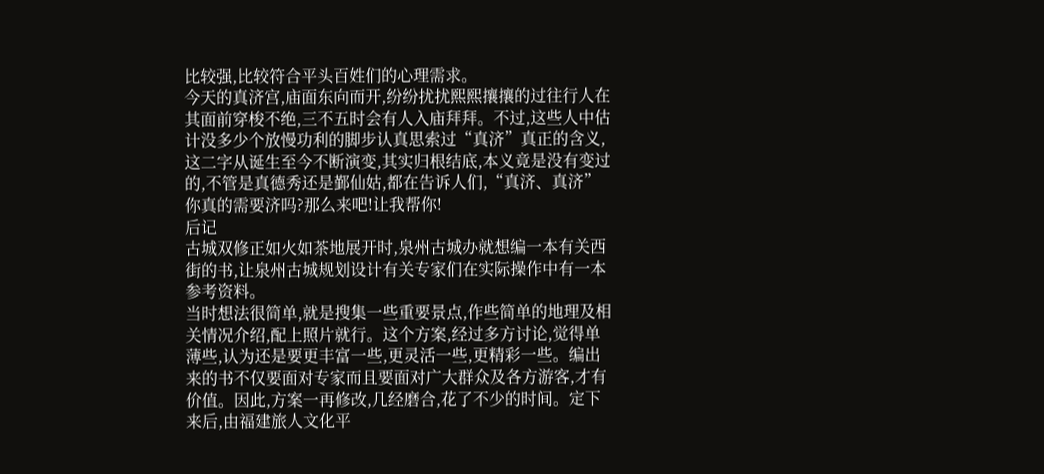比较强,比较符合平头百姓们的心理需求。
今天的真济宫,庙面东向而开,纷纷扰扰熙熙攘攘的过往行人在其面前穿梭不绝,三不五时会有人入庙拜拜。不过,这些人中估计没多少个放慢功利的脚步认真思索过“真济”真正的含义,这二字从诞生至今不断演变,其实归根结底,本义竟是没有变过的,不管是真德秀还是鄞仙姑,都在告诉人们,“真济、真济”你真的需要济吗?那么来吧!让我帮你!
后记
古城双修正如火如茶地展开时,泉州古城办就想编一本有关西街的书,让泉州古城规划设计有关专家们在实际操作中有一本参考资料。
当时想法很简单,就是搜集一些重要景点,作些简单的地理及相关情况介绍,配上照片就行。这个方案,经过多方讨论,觉得单薄些,认为还是要更丰富一些,更灵活一些,更精彩一些。编出来的书不仅要面对专家而且要面对广大群众及各方游客,才有价值。因此,方案一再修改,几经磨合,花了不少的时间。定下来后,由福建旅人文化平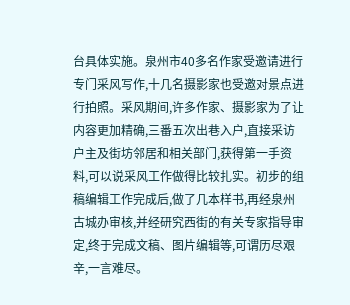台具体实施。泉州市40多名作家受邀请进行专门采风写作,十几名摄影家也受邀对景点进行拍照。采风期间,许多作家、摄影家为了让内容更加精确,三番五次出巷入户,直接采访户主及街坊邻居和相关部门,获得第一手资料,可以说采风工作做得比较扎实。初步的组稿编辑工作完成后,做了几本样书,再经泉州古城办审核,并经研究西街的有关专家指导审定,终于完成文稿、图片编辑等,可谓历尽艰辛,一言难尽。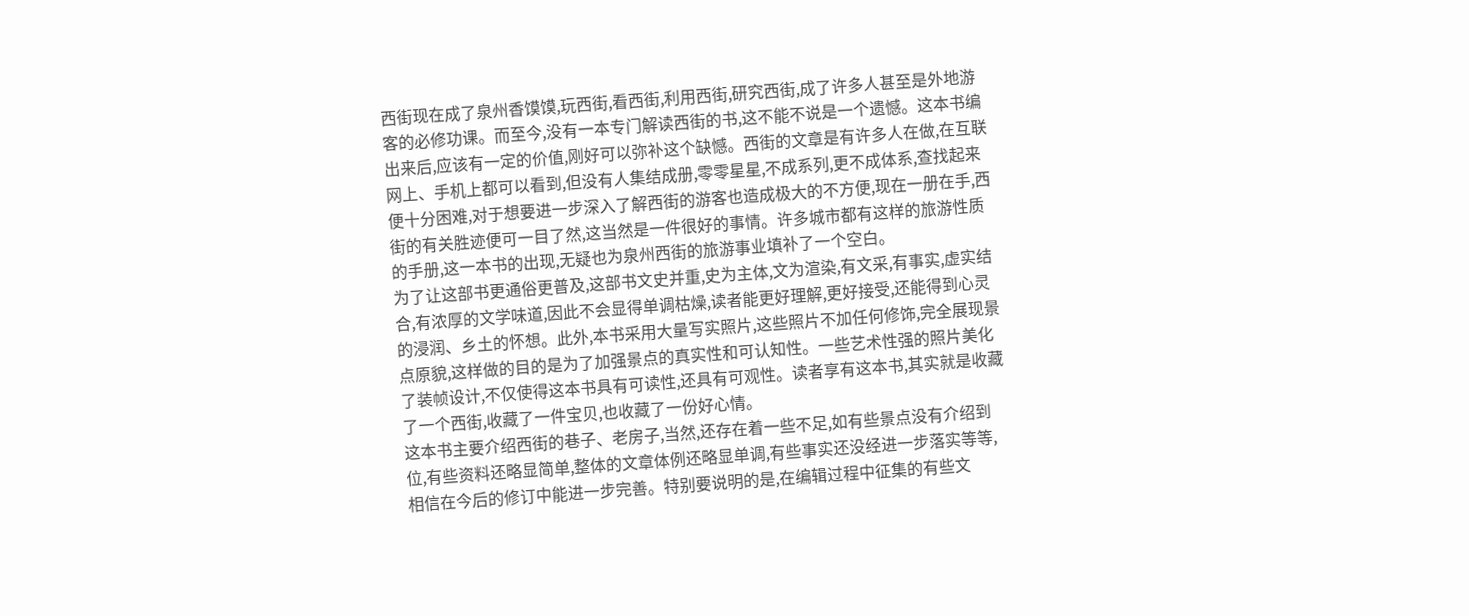西街现在成了泉州香馍馍,玩西街,看西街,利用西街,研究西街,成了许多人甚至是外地游客的必修功课。而至今,没有一本专门解读西街的书,这不能不说是一个遗憾。这本书编出来后,应该有一定的价值,刚好可以弥补这个缺憾。西街的文章是有许多人在做,在互联网上、手机上都可以看到,但没有人集结成册,零零星星,不成系列,更不成体系,查找起来便十分困难,对于想要进一步深入了解西街的游客也造成极大的不方便,现在一册在手,西街的有关胜迹便可一目了然,这当然是一件很好的事情。许多城市都有这样的旅游性质的手册,这一本书的出现,无疑也为泉州西街的旅游事业填补了一个空白。
为了让这部书更通俗更普及,这部书文史并重,史为主体,文为渲染,有文采,有事实,虚实结合,有浓厚的文学味道,因此不会显得单调枯燥,读者能更好理解,更好接受,还能得到心灵的浸润、乡土的怀想。此外,本书采用大量写实照片,这些照片不加任何修饰,完全展现景点原貌,这样做的目的是为了加强景点的真实性和可认知性。一些艺术性强的照片美化了装帧设计,不仅使得这本书具有可读性,还具有可观性。读者享有这本书,其实就是收藏了一个西街,收藏了一件宝贝,也收藏了一份好心情。
这本书主要介绍西街的巷子、老房子,当然,还存在着一些不足,如有些景点没有介绍到位,有些资料还略显简单,整体的文章体例还略显单调,有些事实还没经进一步落实等等,相信在今后的修订中能进一步完善。特别要说明的是,在编辑过程中征集的有些文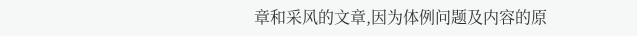章和采风的文章,因为体例问题及内容的原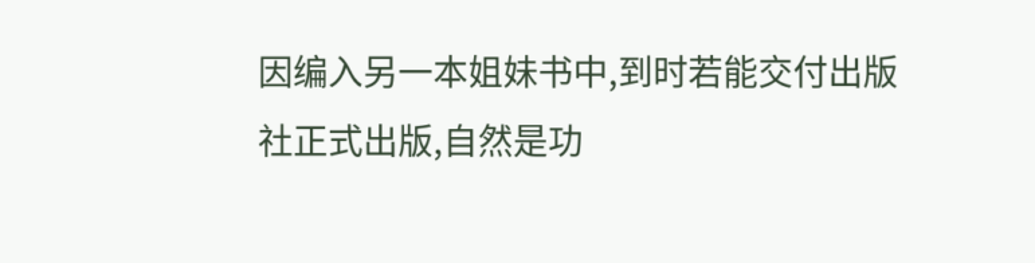因编入另一本姐妹书中,到时若能交付出版社正式出版,自然是功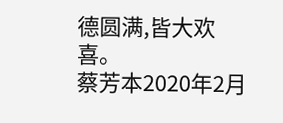德圆满,皆大欢喜。
蔡芳本2020年2月